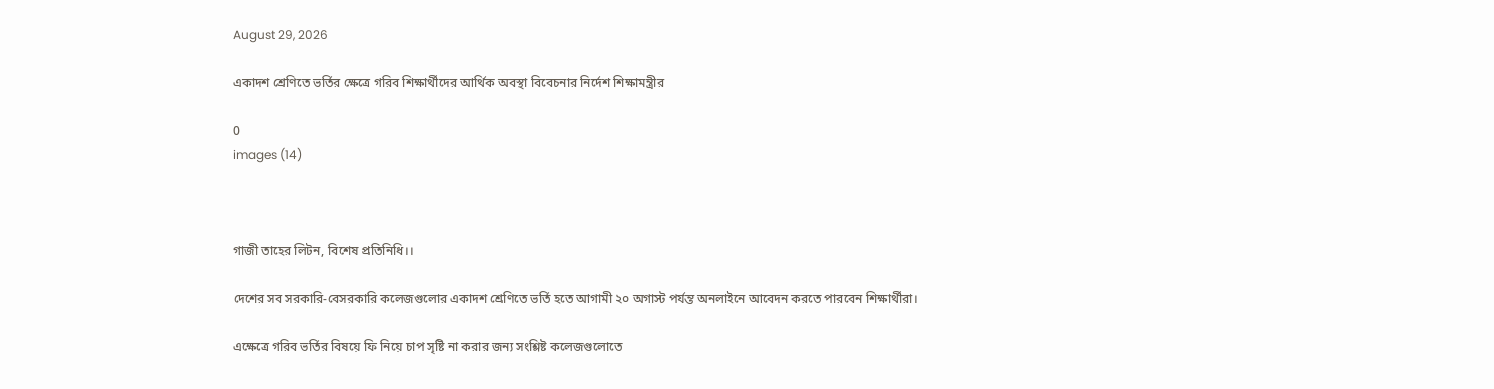August 29, 2026

একাদশ শ্রেণিতে ভর্তির ক্ষেত্রে গরিব শিক্ষার্থীদের আর্থিক অবস্থা বিবেচনার নির্দেশ শিক্ষামন্ত্রীর

0
images (14)



গাজী তাহের লিটন, বিশেষ প্রতিনিধি।।

দেশের সব সরকারি-বেসরকারি কলেজগুলোর একাদশ শ্রেণিতে ভর্তি হতে আগামী ২০ অগাস্ট পর্যন্ত অনলাইনে আবেদন করতে পারবেন শিক্ষার্থীরা।

এক্ষেত্রে গরিব ভর্তির বিষয়ে ফি নিয়ে চাপ সৃষ্টি না করার জন্য সংশ্লিষ্ট কলেজগুলোতে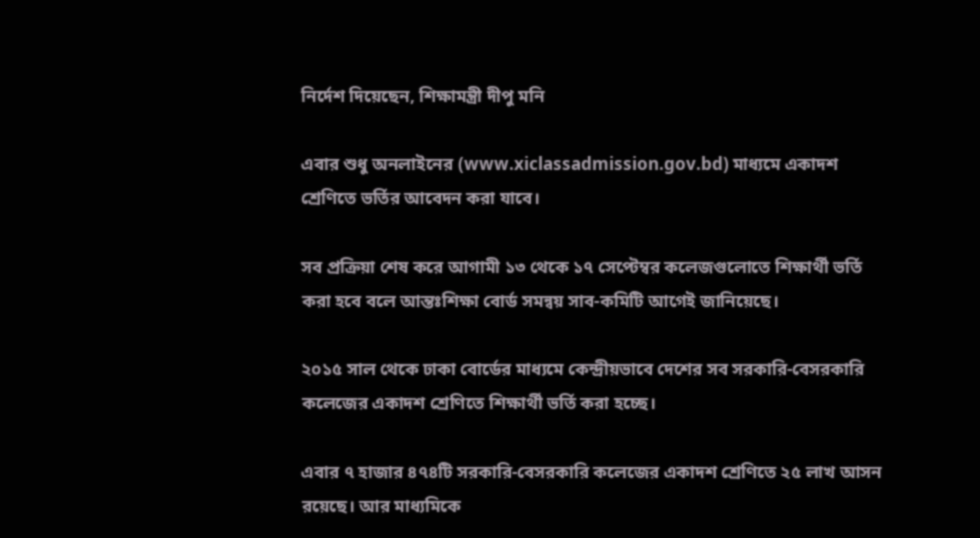নির্দেশ দিয়েছেন, শিক্ষামন্ত্রী দীপু মনি

এবার শুধু অনলাইনের (www.xiclassadmission.gov.bd) মাধ্যমে একাদশ শ্রেণিতে ভর্তির আবেদন করা যাবে।

সব প্রক্রিয়া শেষ করে আগামী ১৩ থেকে ১৭ সেপ্টেম্বর কলেজগুলোতে শিক্ষার্থী ভর্তি করা হবে বলে আন্তঃশিক্ষা বোর্ড সমন্বয় সাব-কমিটি আগেই জানিয়েছে।

২০১৫ সাল থেকে ঢাকা বোর্ডের মাধ্যমে কেন্দ্রীয়ভাবে দেশের সব সরকারি-বেসরকারি কলেজের একাদশ শ্রেণিতে শিক্ষার্থী ভর্তি করা হচ্ছে।

এবার ৭ হাজার ৪৭৪টি সরকারি-বেসরকারি কলেজের একাদশ শ্রেণিতে ২৫ লাখ আসন রয়েছে। আর মাধ্যমিকে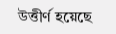উত্তীর্ণ হয়েছে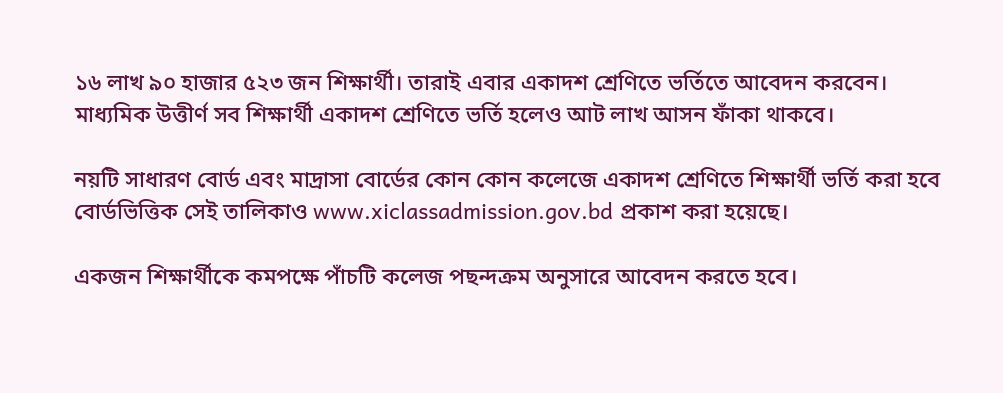১৬ লাখ ৯০ হাজার ৫২৩ জন শিক্ষার্থী। তারাই এবার একাদশ শ্রেণিতে ভর্তিতে আবেদন করবেন। মাধ্যমিক উত্তীর্ণ সব শিক্ষার্থী একাদশ শ্রেণিতে ভর্তি হলেও আট লাখ আসন ফাঁকা থাকবে।

নয়টি সাধারণ বোর্ড এবং মাদ্রাসা বোর্ডের কোন কোন কলেজে একাদশ শ্রেণিতে শিক্ষার্থী ভর্তি করা হবে বোর্ডভিত্তিক সেই তালিকাও www.xiclassadmission.gov.bd প্রকাশ করা হয়েছে।

একজন শিক্ষার্থীকে কমপক্ষে পাঁচটি কলেজ পছন্দক্রম অনুসারে আবেদন করতে হবে।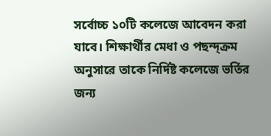সর্বোচ্চ ১০টি কলেজে আবেদন করা যাবে। শিক্ষার্থীর মেধা ও পছন্দ্ক্রম অনুসারে তাকে নির্দিষ্ট কলেজে ভর্তির জন্য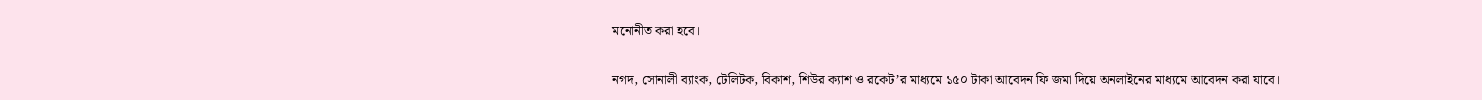মনোনীত করা হবে।

নগদ, সোনালী ব্যাংক, টেলিটক, বিকাশ, শিউর ক্যাশ ও রকেট’র মাধ্যমে ১৫০ টাকা আবেদন ফি জমা দিয়ে অনলাইনের মাধ্যমে আবেদন করা যাবে।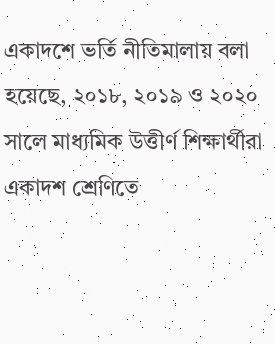একাদশে ভর্তি নীতিমালায় বলা হয়েছে, ২০১৮, ২০১৯ ও ২০২০ সালে মাধ্যমিক উত্তীর্ণ শিক্ষার্থীরা একাদশ শ্রেণিতে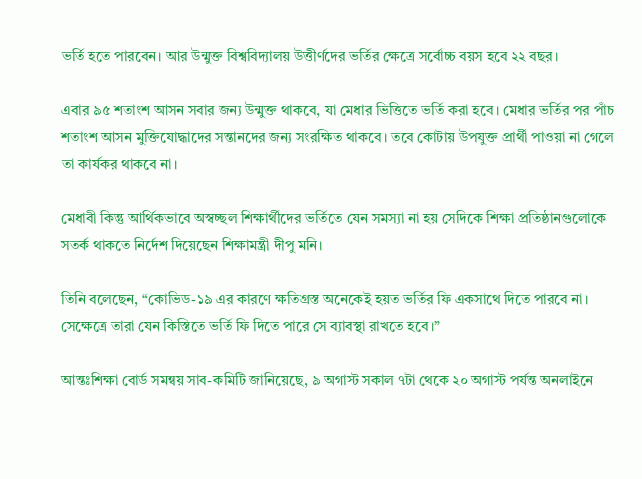ভর্তি হতে পারবেন। আর উন্মুক্ত বিশ্ববিদ্যালয় উত্তীর্ণদের ভর্তির ক্ষেত্রে সর্বোচ্চ বয়স হবে ২২ বছর।

এবার ৯৫ শতাংশ আসন সবার জন্য উন্মুক্ত থাকবে, যা মেধার ভিত্তিতে ভর্তি করা হবে। মেধার ভর্তির পর পাঁচ শতাংশ আসন মুক্তিযোদ্ধাদের সন্তানদের জন্য সংরক্ষিত থাকবে। তবে কোটায় উপযুক্ত প্রার্থী পাওয়া না গেলে তা কার্যকর থাকবে না।

মেধাবী কিন্তু আর্থিকভাবে অস্বচ্ছল শিক্ষার্থীদের ভর্তিতে যেন সমস্যা না হয় সেদিকে শিক্ষা প্রতিষ্ঠানগুলোকে সতর্ক থাকতে নির্দেশ দিয়েছেন শিক্ষামন্ত্রী দীপু মনি।

তিনি বলেছেন, “কোভিড-১৯ এর কারণে ক্ষতিগ্রস্ত অনেকেই হয়ত ভর্তির ফি একসাথে দিতে পারবে না। সেক্ষেত্রে তারা যেন কিস্তিতে ভর্তি ফি দিতে পারে সে ব্যাবস্থা রাখতে হবে।”

আন্তঃশিক্ষা বোর্ড সমন্বয় সাব-কমিটি জানিয়েছে, ৯ অগাস্ট সকাল ৭টা থেকে ২০ অগাস্ট পর্যন্ত অনলাইনে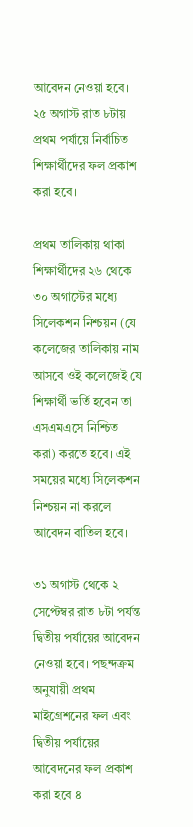আবেদন নেওয়া হবে। ২৫ অগাস্ট রাত ৮টায় প্রথম পর্যায়ে নির্বাচিত শিক্ষার্থীদের ফল প্রকাশ করা হবে।

প্রথম তালিকায় থাকা শিক্ষার্থীদের ২৬ থেকে ৩০ অগাস্টের মধ্যে সিলেকশন নিশ্চয়ন (যে কলেজের তালিকায় নাম আসবে ওই কলেজেই যে শিক্ষার্থী ভর্তি হবেন তা এসএমএসে নিশ্চিত করা) করতে হবে। এই সময়ের মধ্যে সিলেকশন নিশ্চয়ন না করলে আবেদন বাতিল হবে।

৩১ অগাস্ট থেকে ২ সেপ্টেম্বর রাত ৮টা পর্যন্ত দ্বিতীয় পর্যায়ের আবেদন নেওয়া হবে। পছন্দক্রম অনুযায়ী প্রথম মাইগ্রেশনের ফল এবং দ্বিতীয় পর্যায়ের আবেদনের ফল প্রকাশ করা হবে ৪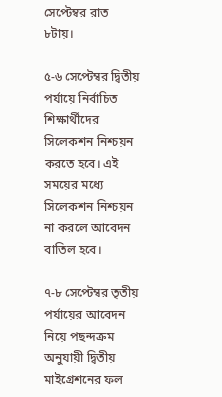সেপ্টেম্বর রাত ৮টায়।

৫-৬ সেপ্টেম্বর দ্বিতীয় পর্যায়ে নির্বাচিত শিক্ষার্থীদের সিলেকশন নিশ্চয়ন করতে হবে। এই সময়ের মধ্যে সিলেকশন নিশ্চয়ন না করলে আবেদন বাতিল হবে।

৭-৮ সেপ্টেম্বর তৃতীয় পর্যায়ের আবেদন নিয়ে পছন্দক্রম অনুযায়ী দ্বিতীয় মাইগ্রেশনের ফল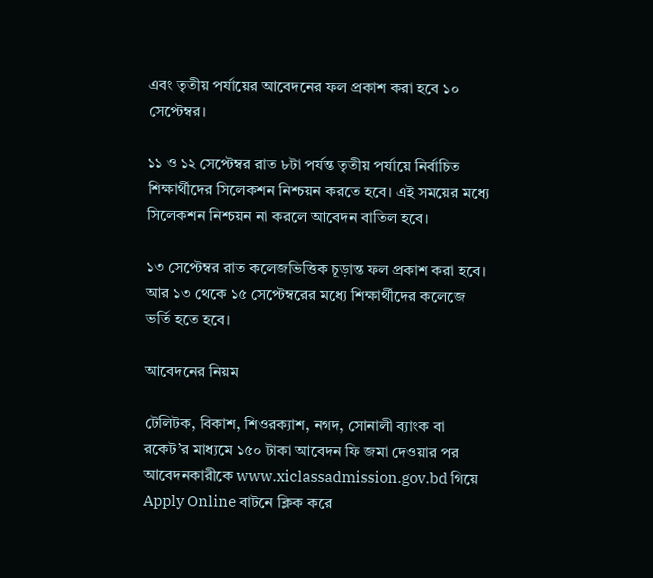এবং তৃতীয় পর্যায়ের আবেদনের ফল প্রকাশ করা হবে ১০ সেপ্টেম্বর।

১১ ও ১২ সেপ্টেম্বর রাত ৮টা পর্যন্ত তৃতীয় পর্যায়ে নির্বাচিত শিক্ষার্থীদের সিলেকশন নিশ্চয়ন করতে হবে। এই সময়ের মধ্যে সিলেকশন নিশ্চয়ন না করলে আবেদন বাতিল হবে।

১৩ সেপ্টেম্বর রাত কলেজভিত্তিক চূড়ান্ত ফল প্রকাশ করা হবে। আর ১৩ থেকে ১৫ সেপ্টেম্বরের মধ্যে শিক্ষার্থীদের কলেজে ভর্তি হতে হবে।

আবেদনের নিয়ম

টেলিটক, বিকাশ, শিওরক্যাশ, নগদ, সোনালী ব্যাংক বা রকেট’র মাধ্যমে ১৫০ টাকা আবেদন ফি জমা দেওয়ার পর আবেদনকারীকে www.xiclassadmission.gov.bd গিয়ে Apply Online বাটনে ক্লিক করে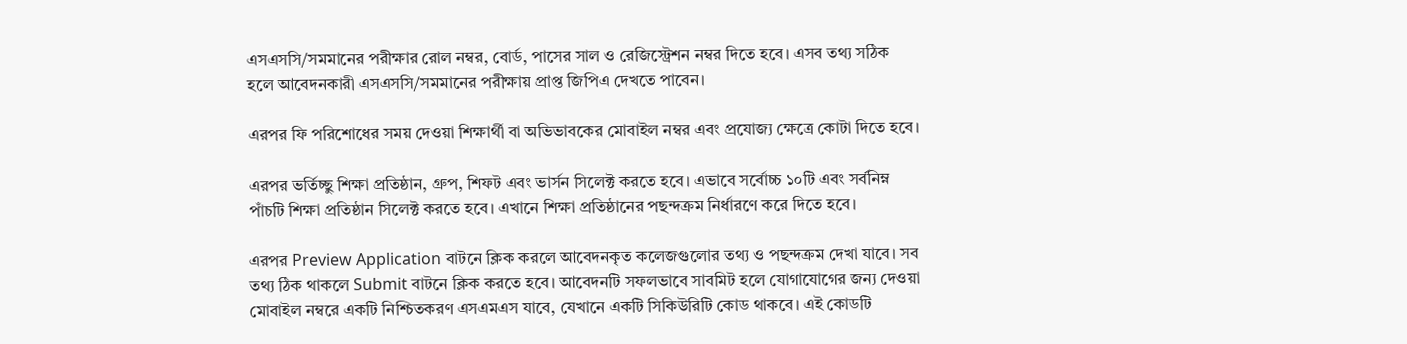এসএসসি/সমমানের পরীক্ষার রোল নম্বর, বোর্ড, পাসের সাল ও রেজিস্ট্রেশন নম্বর দিতে হবে। এসব তথ্য সঠিক হলে আবেদনকারী এসএসসি/সমমানের পরীক্ষায় প্রাপ্ত জিপিএ দেখতে পাবেন।

এরপর ফি পরিশোধের সময় দেওয়া শিক্ষার্থী বা অভিভাবকের মোবাইল নম্বর এবং প্রযোজ্য ক্ষেত্রে কোটা দিতে হবে।

এরপর ভর্তিচ্ছু শিক্ষা প্রতিষ্ঠান, গ্রুপ, শিফট এবং ভার্সন সিলেক্ট করতে হবে। এভাবে সর্বোচ্চ ১০টি এবং সর্বনিম্ন পাঁচটি শিক্ষা প্রতিষ্ঠান সিলেক্ট করতে হবে। এখানে শিক্ষা প্রতিষ্ঠানের পছন্দক্রম নির্ধারণে করে দিতে হবে।

এরপর Preview Application বাটনে ক্লিক করলে আবেদনকৃত কলেজগুলোর তথ্য ও পছন্দক্রম দেখা যাবে। সব তথ্য ঠিক থাকলে Submit বাটনে ক্লিক করতে হবে। আবেদনটি সফলভাবে সাবমিট হলে যোগাযোগের জন্য দেওয়া মোবাইল নম্বরে একটি নিশ্চিতকরণ এসএমএস যাবে, যেখানে একটি সিকিউরিটি কোড থাকবে। এই কোডটি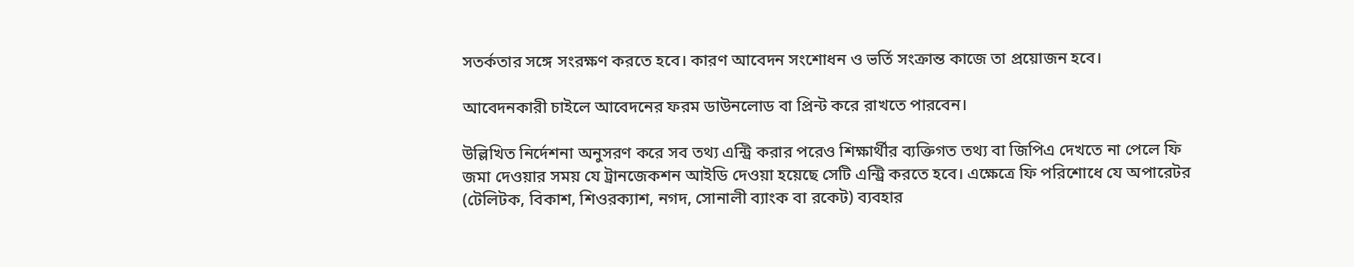সতর্কতার সঙ্গে সংরক্ষণ করতে হবে। কারণ আবেদন সংশোধন ও ভর্তি সংক্রান্ত কাজে তা প্রয়োজন হবে।

আবেদনকারী চাইলে আবেদনের ফরম ডাউনলোড বা প্রিন্ট করে রাখতে পারবেন।

উল্লিখিত নির্দেশনা অনুসরণ করে সব তথ্য এন্ট্রি করার পরেও শিক্ষার্থীর ব্যক্তিগত তথ্য বা জিপিএ দেখতে না পেলে ফি জমা দেওয়ার সময় যে ট্রানজেকশন আইডি দেওয়া হয়েছে সেটি এন্ট্রি করতে হবে। এক্ষেত্রে ফি পরিশোধে যে অপারেটর (টেলিটক, বিকাশ, শিওরক্যাশ, নগদ, সোনালী ব্যাংক বা রকেট) ব্যবহার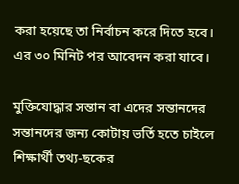করা হয়েছে তা নির্বাচন করে দিতে হবে। এর ৩০ মিনিট পর আবেদন করা যাবে।

মুক্তিযোদ্ধার সন্তান বা এদের সন্তানদের সন্তানদের জন্য কোটায় ভর্তি হতে চাইলে শিক্ষার্থী তথ্য-ছকের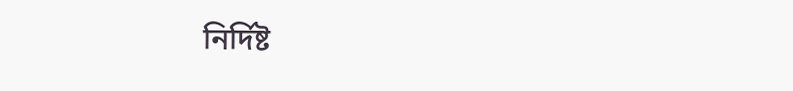নির্দিষ্ট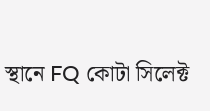স্থানে FQ কোটা সিলেক্ট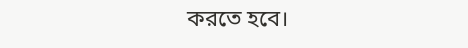করতে হবে।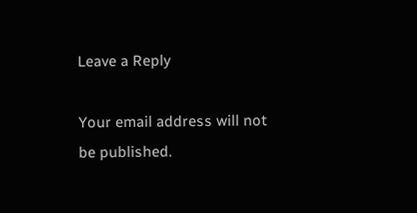Leave a Reply

Your email address will not be published.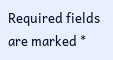Required fields are marked *